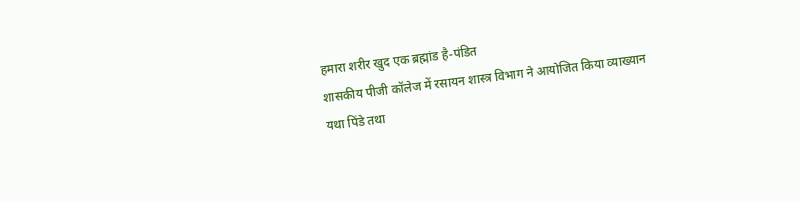हमारा शरीर खुद एक ब्रह्मांड है-पंडित
शासकीय पीजी कॉलेज में रसायन शास्त्र विभाग ने आयोजित किया व्याख्यान
यथा पिंडे तथा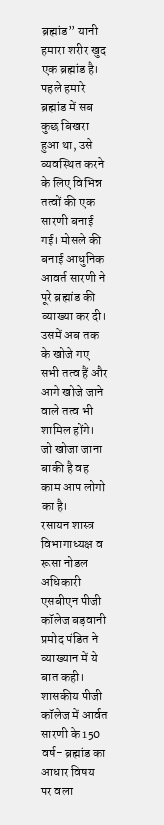ब्रह्मांड” यानी हमारा शरीर खुद एक ब्रह्मांड है। पहले हमारे ब्रह्मांड में सब कुछ बिखरा हुआ था, उसे व्यवस्थित करने के लिए विभिन्न तत्वों की एक सारणी बनाई गई। मोसले की बनाई आधुनिक आवर्त सारणी ने पूरे ब्रह्मांड की व्याख्या कर दी। उसमें अब तक के खोजे गए सभी तत्व हैं और आगे खोजे जाने वाले तत्व भी शामिल होंगे। जो खोजा जाना बाकी है वह काम आप लोगो का है।
रसायन शास्त्र विभागाध्यक्ष व रूसा नोडल अधिकारी एसबीएन पीजी कॉलेज बड़वानी प्रमोद पंडित ने व्याख्यान में ये बात कही। शासकीय पीजी कॉलेज में आर्वत सारणी के 150 वर्ष- ब्रह्मांड का आधार विषय पर वला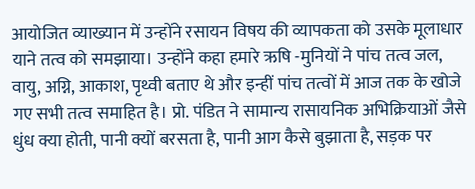आयोजित व्याख्यान में उन्होंने रसायन विषय की व्यापकता को उसके मूलाधार याने तत्व को समझाया। उन्होंने कहा हमारे ऋषि -मुनियों ने पांच तत्व जल, वायु, अग्नि, आकाश, पृथ्वी बताए थे और इन्हीं पांच तत्वों में आज तक के खोजे गए सभी तत्व समाहित है। प्रो. पंडित ने सामान्य रासायनिक अभिक्रियाओं जैसे धुंध क्या होती, पानी क्यों बरसता है, पानी आग कैसे बुझाता है, सड़क पर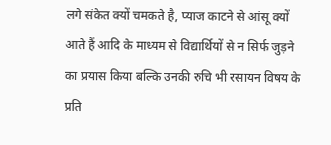लगे संकेत क्यों चमकते है, प्याज काटने से आंसू क्यों आते हैं आदि के माध्यम से विद्यार्थियों से न सिर्फ जुड़ने का प्रयास किया बल्कि उनकी रुचि भी रसायन विषय के प्रति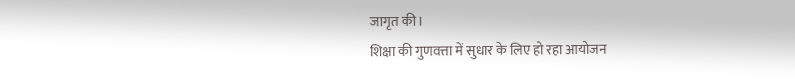जागृत की।
शिक्षा की गुणवत्ता में सुधार के लिए हो रहा आयोजन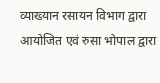व्याख्यान रसायन विभाग द्वारा आयोजित एवं रुसा भोपाल द्वारा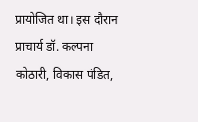प्रायोजित था। इस दौरान प्राचार्य डॉ. कल्पना कोठारी, विकास पंडित,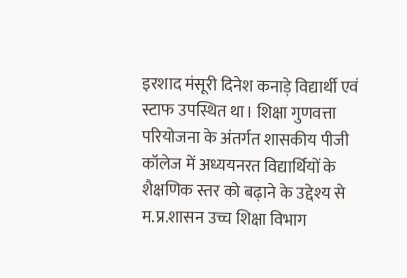इरशाद मंसूरी दिनेश कनाड़े विद्यार्थी एवं स्टाफ उपस्थित था। शिक्षा गुणवत्ता परियोजना के अंतर्गत शासकीय पीजी कॉलेज में अध्ययनरत विद्यार्थियों के शैक्षणिक स्तर को बढ़ाने के उद्देश्य से म.प्र.शासन उच्च शिक्षा विभाग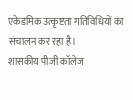एकेडमिक उत्कृष्टता गतिविधियों का संचालन कर रहा है।
शासकीय पीजी कॉलेज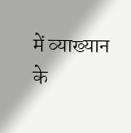में व्याख्यान के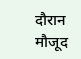दौरान मौजूद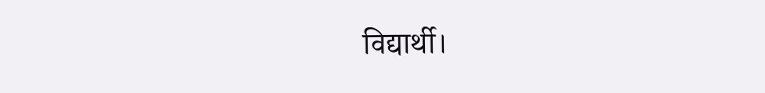विद्यार्थी।